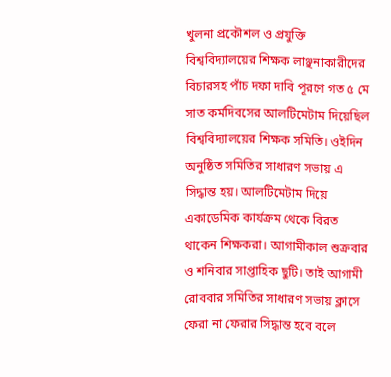খুলনা প্রকৌশল ও প্রযুক্তি বিশ্ববিদ্যালয়ের শিক্ষক লাঞ্ছনাকারীদের বিচারসহ পাঁচ দফা দাবি পূরণে গত ৫ মে সাত কর্মদিবসের আলটিমেটাম দিয়েছিল বিশ্ববিদ্যালয়ের শিক্ষক সমিতি। ওইদিন অনুষ্ঠিত সমিতির সাধারণ সভায় এ সিদ্ধান্ত হয়। আলটিমেটাম দিয়ে একাডেমিক কার্যক্রম থেকে বিরত থাকেন শিক্ষকরা। আগামীকাল শুক্রবার ও শনিবার সাপ্তাহিক ছুটি। তাই আগামী রোববার সমিতির সাধারণ সভায় ক্লাসে ফেরা না ফেরার সিদ্ধান্ত হবে বলে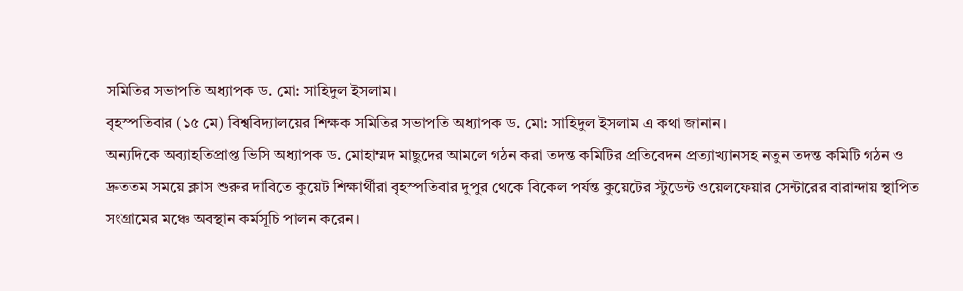সমিতির সভাপতি অধ্যাপক ড. মো: সাহিদুল ইসলাম।
বৃহস্পতিবার (১৫ মে) বিশ্ববিদ্যালয়ের শিক্ষক সমিতির সভাপতি অধ্যাপক ড. মো: সাহিদুল ইসলাম এ কথা জানান।
অন্যদিকে অব্যাহতিপ্রাপ্ত ভিসি অধ্যাপক ড. মোহাম্মদ মাছুদের আমলে গঠন করা তদন্ত কমিটির প্রতিবেদন প্রত্যাখ্যানসহ নতুন তদন্ত কমিটি গঠন ও দ্রুততম সময়ে ক্লাস শুরুর দাবিতে কুয়েট শিক্ষার্থীরা বৃহস্পতিবার দুপুর থেকে বিকেল পর্যন্ত কুয়েটের স্টুডেন্ট ওয়েলফেয়ার সেন্টারের বারান্দায় স্থাপিত সংগ্রামের মঞ্চে অবস্থান কর্মসূচি পালন করেন।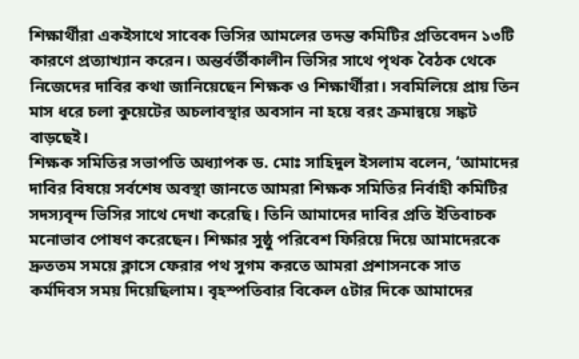শিক্ষার্থীরা একইসাথে সাবেক ভিসির আমলের তদন্ত কমিটির প্রতিবেদন ১৩টি কারণে প্রত্যাখ্যান করেন। অন্তর্বর্তীকালীন ভিসির সাথে পৃথক বৈঠক থেকে নিজেদের দাবির কথা জানিয়েছেন শিক্ষক ও শিক্ষার্থীরা। সবমিলিয়ে প্রায় তিন মাস ধরে চলা কুয়েটের অচলাবস্থার অবসান না হয়ে বরং ক্রমান্বয়ে সঙ্কট বাড়ছেই।
শিক্ষক সমিতির সভাপতি অধ্যাপক ড. মোঃ সাহিদুল ইসলাম বলেন, ‘আমাদের দাবির বিষয়ে সর্বশেষ অবস্থা জানতে আমরা শিক্ষক সমিতির নির্বাহী কমিটির সদস্যবৃন্দ ভিসির সাথে দেখা করেছি। তিনি আমাদের দাবির প্রতি ইতিবাচক মনোভাব পোষণ করেছেন। শিক্ষার সুষ্ঠু পরিবেশ ফিরিয়ে দিয়ে আমাদেরকে দ্রুততম সময়ে ক্লাসে ফেরার পথ সুগম করতে আমরা প্রশাসনকে সাত কর্মদিবস সময় দিয়েছিলাম। বৃহস্পতিবার বিকেল ৫টার দিকে আমাদের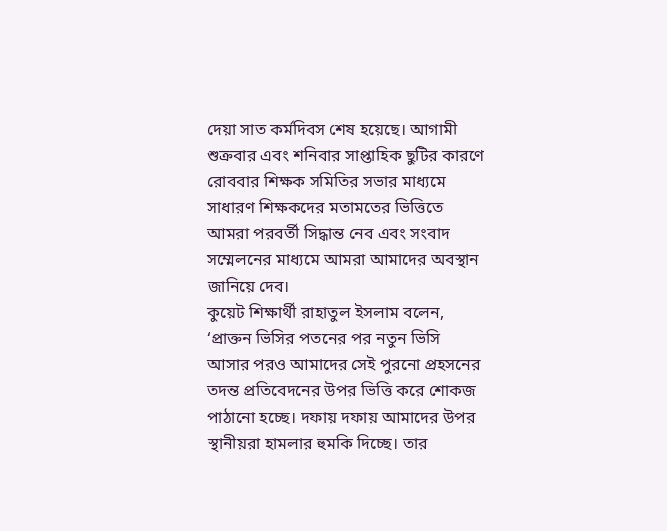দেয়া সাত কর্মদিবস শেষ হয়েছে। আগামী শুক্রবার এবং শনিবার সাপ্তাহিক ছুটির কারণে রোববার শিক্ষক সমিতির সভার মাধ্যমে সাধারণ শিক্ষকদের মতামতের ভিত্তিতে আমরা পরবর্তী সিদ্ধান্ত নেব এবং সংবাদ সম্মেলনের মাধ্যমে আমরা আমাদের অবস্থান জানিয়ে দেব।
কুয়েট শিক্ষার্থী রাহাতুল ইসলাম বলেন, ‘প্রাক্তন ভিসির পতনের পর নতুন ভিসি আসার পরও আমাদের সেই পুরনো প্রহসনের তদন্ত প্রতিবেদনের উপর ভিত্তি করে শোকজ পাঠানো হচ্ছে। দফায় দফায় আমাদের উপর স্থানীয়রা হামলার হুমকি দিচ্ছে। তার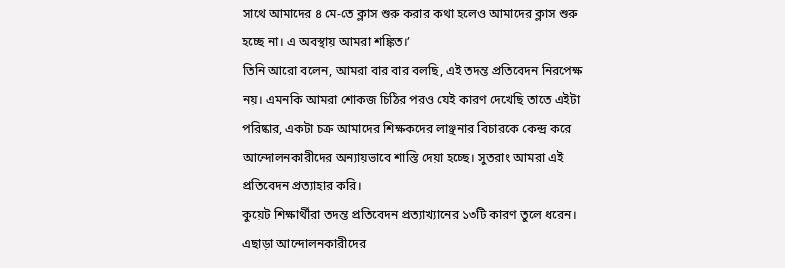সাথে আমাদের ৪ মে-তে ক্লাস শুরু করার কথা হলেও আমাদের ক্লাস শুরু হচ্ছে না। এ অবস্থায় আমরা শঙ্কিত।’
তিনি আরো বলেন, আমরা বার বার বলছি, এই তদন্ত প্রতিবেদন নিরপেক্ষ নয়। এমনকি আমরা শোকজ চিঠির পরও যেই কারণ দেখেছি তাতে এইটা পরিষ্কার, একটা চক্র আমাদের শিক্ষকদের লাঞ্ছনার বিচারকে কেন্দ্র করে আন্দোলনকারীদের অন্যায়ভাবে শাস্তি দেয়া হচ্ছে। সুতরাং আমরা এই প্রতিবেদন প্রত্যাহার করি।
কুয়েট শিক্ষার্থীরা তদন্ত প্রতিবেদন প্রত্যাখ্যানের ১৩টি কারণ তুলে ধরেন। এছাড়া আন্দোলনকারীদের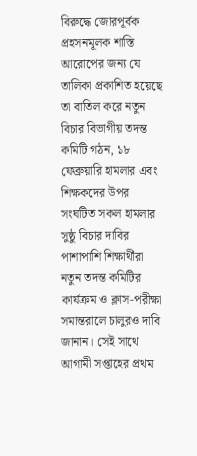বিরুদ্ধে জোরপূর্বক প্রহসনমূলক শাস্তি আরোপের জন্য যে তালিকা প্রকাশিত হয়েছে তা বাতিল করে নতুন বিচার বিভাগীয় তদন্ত কমিটি গঠন, ১৮ ফেব্রুয়ারি হামলার এবং শিক্ষকদের উপর সংঘটিত সকল হামলার সুষ্ঠু বিচার দাবির পাশাপাশি শিক্ষার্থীরা নতুন তদন্ত কমিটির কার্যক্রম ও ক্লাস-পরীক্ষা সমান্তরালে চালুরও দাবি জানান। সেই সাথে আগামী সপ্তাহের প্রথম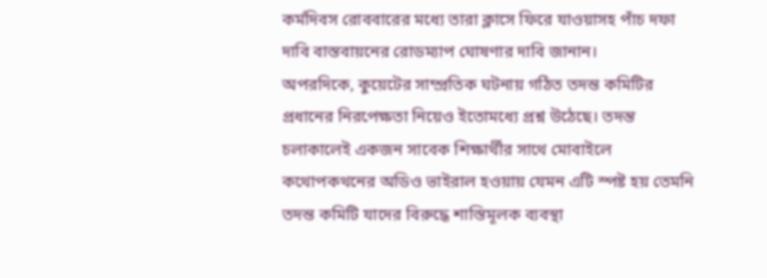কর্মদিবস রোববারের মধ্যে তারা ক্লাসে ফিরে যাওয়াসহ পাঁচ দফা দাবি বাস্তবায়নের রোডম্যাপ ঘোষণার দাবি জানান।
অপরদিকে, কুয়েটের সাম্প্রতিক ঘটনায় গঠিত তদন্ত কমিটির প্রধানের নিরপেক্ষতা নিয়েও ইতোমধ্যে প্রশ্ন উঠেছে। তদন্ত চলাকালেই একজন সাবেক শিক্ষার্থীর সাথে মোবাইলে কথোপকথনের অডিও ভাইরাল হওয়ায় যেমন এটি স্পষ্ট হয় তেমনি তদন্ত কমিটি যাদের বিরুদ্ধে শাস্তিমূলক ব্যবস্থা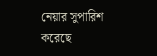নেয়ার সুপারিশ করেছে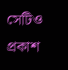সেটিও প্রকাশ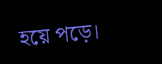হয়ে পড়ে।